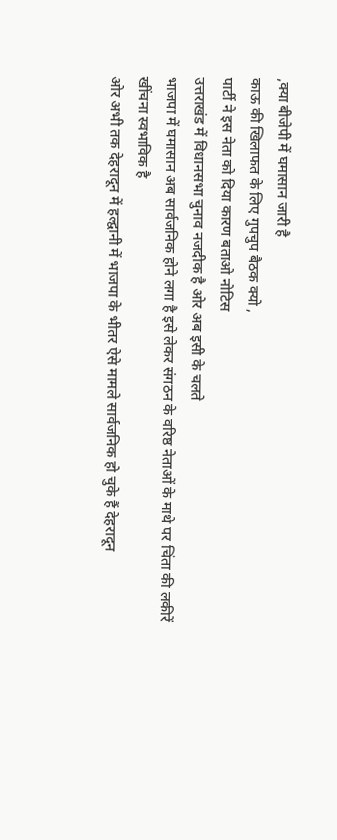,क्या बीजेपी में घमासान जारी है
काऊ की खिलाफत के लिए गुपचुप बैठक क्यो ,
पार्टी ने इस नेता को दिया कारण बताओ नोटिस
उत्तराखंड में विधानसभा चुनाव नजदीक है ओर अब इसी के चलते
भाजपा में घमासान अब सार्वजनिक होने लगा है इसे लेकर संगठन के वरिष्ठ नेताओं के माथे पर चिंता की लकीरें खींचना स्वभाविक है
ओर अभी तक देहरादून में हल्द्वानी में भाजपा के भीतर ऐसे मामले सार्वजनिक हो चुके हैं देहरादून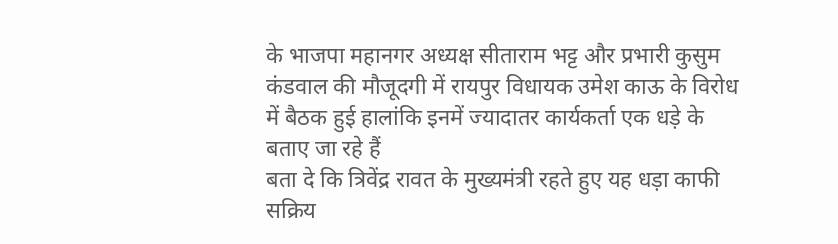के भाजपा महानगर अध्यक्ष सीताराम भट्ट और प्रभारी कुसुम कंडवाल की मौजूदगी में रायपुर विधायक उमेश काऊ के विरोध में बैठक हुई हालांकि इनमें ज्यादातर कार्यकर्ता एक धड़े के बताए जा रहे हैं
बता दे कि त्रिवेंद्र रावत के मुख्यमंत्री रहते हुए यह धड़ा काफी सक्रिय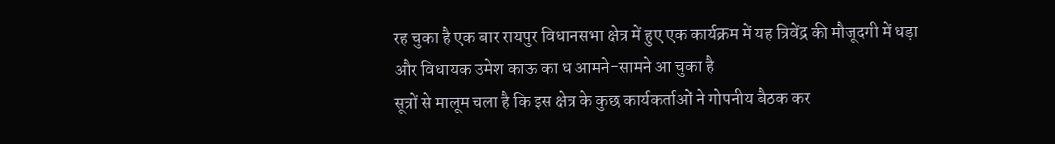रह चुका है एक बार रायपुर विधानसभा क्षेत्र में हुए एक कार्यक्रम में यह त्रिवेंद्र की मौजूदगी में धड़ा और विधायक उमेश काऊ का ध आमने-सामने आ चुका है
सूत्रों से मालूम चला है कि इस क्षेत्र के कुछ कार्यकर्ताओं ने गोपनीय बैठक कर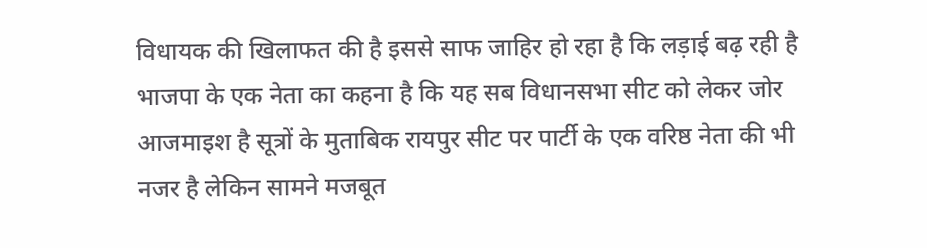विधायक की खिलाफत की है इससे साफ जाहिर हो रहा है कि लड़ाई बढ़ रही है भाजपा के एक नेता का कहना है कि यह सब विधानसभा सीट को लेकर जोर आजमाइश है सूत्रों के मुताबिक रायपुर सीट पर पार्टी के एक वरिष्ठ नेता की भी नजर है लेकिन सामने मजबूत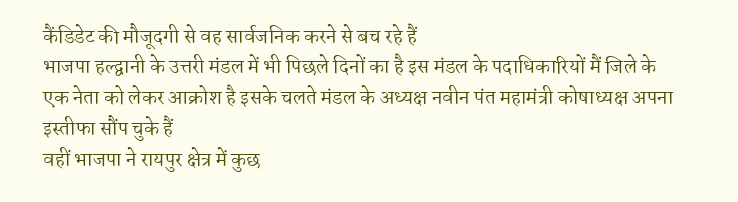कैंडिडेट की मौजूदगी से वह सार्वजनिक करने से बच रहे हैं
भाजपा हल्द्वानी के उत्तरी मंडल में भी पिछले दिनों का है इस मंडल के पदाधिकारियों मैं जिले के एक नेता को लेकर आक्रोश है इसके चलते मंडल के अध्यक्ष नवीन पंत महामंत्री कोषाध्यक्ष अपना इस्तीफा सौंप चुके हैं
वहीं भाजपा ने रायपुर क्षेत्र में कुछ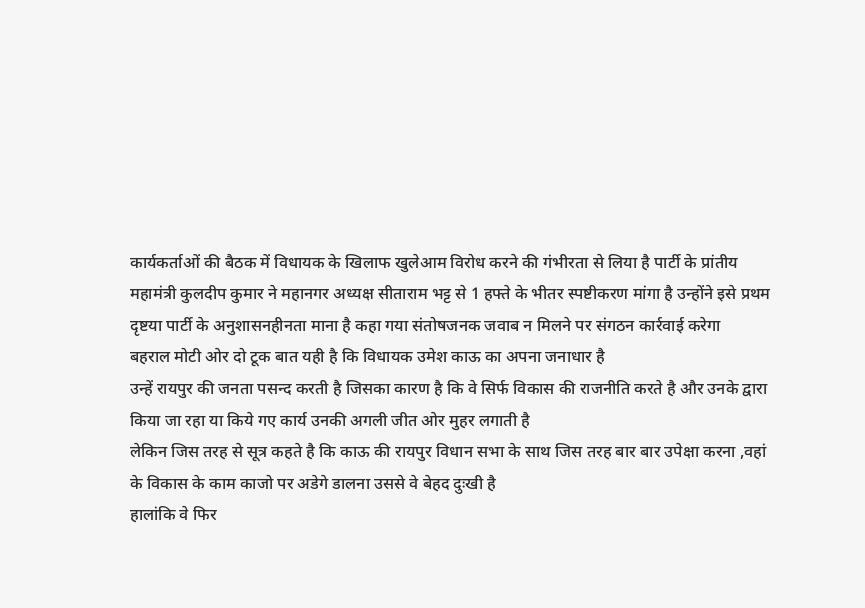कार्यकर्ताओं की बैठक में विधायक के खिलाफ खुलेआम विरोध करने की गंभीरता से लिया है पार्टी के प्रांतीय महामंत्री कुलदीप कुमार ने महानगर अध्यक्ष सीताराम भट्ट से 1 हफ्ते के भीतर स्पष्टीकरण मांगा है उन्होंने इसे प्रथम दृष्टया पार्टी के अनुशासनहीनता माना है कहा गया संतोषजनक जवाब न मिलने पर संगठन कार्रवाई करेगा
बहराल मोटी ओर दो टूक बात यही है कि विधायक उमेश काऊ का अपना जनाधार है
उन्हें रायपुर की जनता पसन्द करती है जिसका कारण है कि वे सिर्फ विकास की राजनीति करते है और उनके द्वारा किया जा रहा या किये गए कार्य उनकी अगली जीत ओर मुहर लगाती है
लेकिन जिस तरह से सूत्र कहते है कि काऊ की रायपुर विधान सभा के साथ जिस तरह बार बार उपेक्षा करना ,वहां के विकास के काम काजो पर अडेगे डालना उससे वे बेहद दुःखी है
हालांकि वे फिर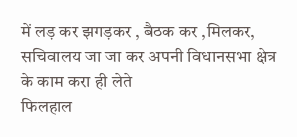में लड़ कर झगड़कर , बैठक कर ,मिलकर, सचिवालय जा जा कर अपनी विधानसभा क्षेत्र के काम करा ही लेते
फिलहाल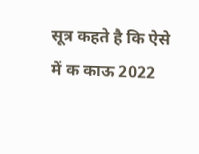सूत्र कहते है कि ऐसे में क काऊ 2022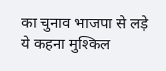का चुनाव भाजपा से लड़े ये कहना मुश्किल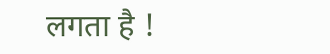लगता है !